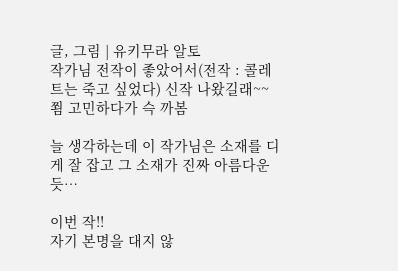글, 그림 | 유키무라 알토
작가님 전작이 좋았어서(전작 : 콜레트는 죽고 싶었다) 신작 나왔길래~~
쬠 고민하다가 슥 까봄

늘 생각하는데 이 작가님은 소재를 디게 잘 잡고 그 소재가 진짜 아름다운듯…

이번 작!!
자기 본명을 대지 않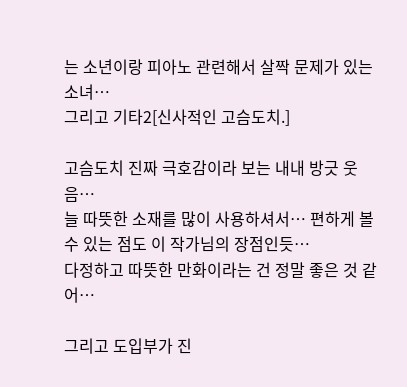는 소년이랑 피아노 관련해서 살짝 문제가 있는 소녀…
그리고 기타2[신사적인 고슴도치.]

고슴도치 진짜 극호감이라 보는 내내 방긋 웃음…
늘 따뜻한 소재를 많이 사용하셔서… 편하게 볼 수 있는 점도 이 작가님의 장점인듯…
다정하고 따뜻한 만화이라는 건 정말 좋은 것 같어…

그리고 도입부가 진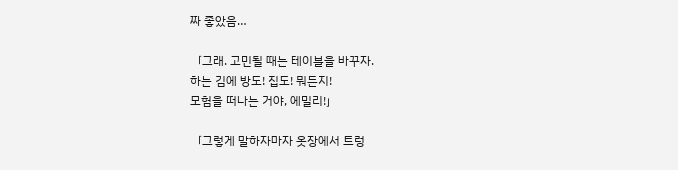짜 좋았음…

「그래. 고민될 때는 테이블을 바꾸자.
하는 김에 방도! 집도! 뭐든지!
모험을 떠나는 거야, 에밀리!」

「그렇게 말하자마자 옷장에서 트렁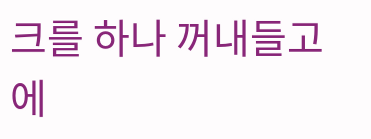크를 하나 꺼내들고 에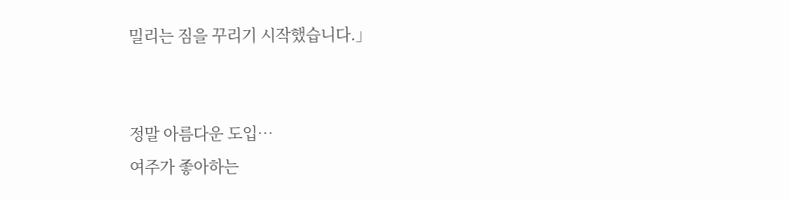밀리는 짐을 꾸리기 시작했습니다.」


정말 아름다운 도입…
여주가 좋아하는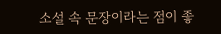소설 속 문장이라는 점이 좋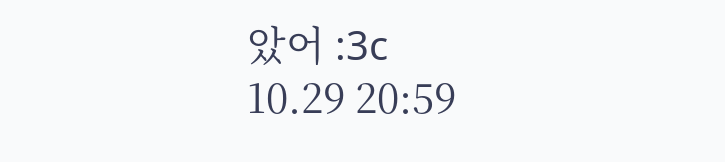았어 :3c
10.29 20:59